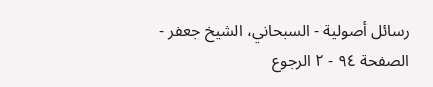رسائل أصولية - السبحاني، الشيخ جعفر - الصفحة ٩٤ - ٢ الرجوع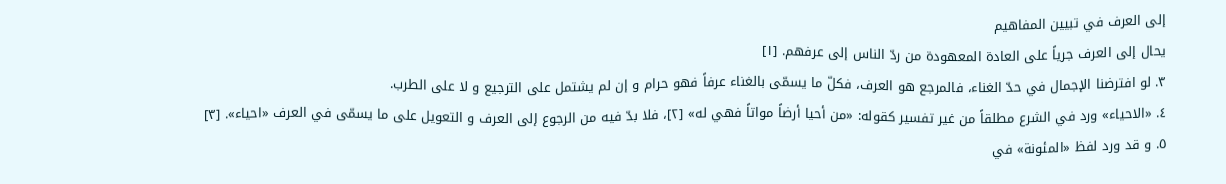إلى العرف في تبيين المفاهيم
يحال إلى العرف جرياً على العادة المعهودة من ردّ الناس إلى عرفهم. [١]
٣. لو افترضنا الإجمال في حدّ الغناء، فالمرجع هو العرف، فكلّ ما يسمّى بالغناء عرفاً فهو حرام و إن لم يشتمل على الترجيع و لا على الطرب.
٤. «الاحياء» ورد في الشرع مطلقاً من غير تفسير كقوله: «من أحيا أرضاً مواتاً فهي له» [٢]، فلا بدّ فيه من الرجوع إلى العرف و التعويل على ما يسمّى في العرف «احياء». [٣]
٥. و قد ورد لفظ «المئونة» في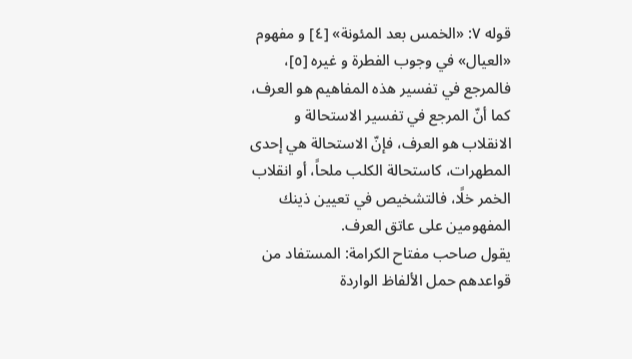قوله ٧: «الخمس بعد المئونة» [٤] و مفهوم «العيال» في وجوب الفطرة و غيره [٥]، فالمرجع في تفسير هذه المفاهيم هو العرف، كما أنّ المرجع في تفسير الاستحالة و الانقلاب هو العرف، فإنّ الاستحالة هي إحدى المطهرات، كاستحالة الكلب ملحاً، أو انقلاب الخمر خلًا، فالتشخيص في تعيين ذينك المفهومين على عاتق العرف.
يقول صاحب مفتاح الكرامة: المستفاد من قواعدهم حمل الألفاظ الواردة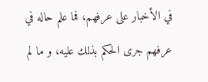في الأخبار على عرفهم، فما علم حاله في عرفهم جرى الحكم بذلك عليه، و ما لم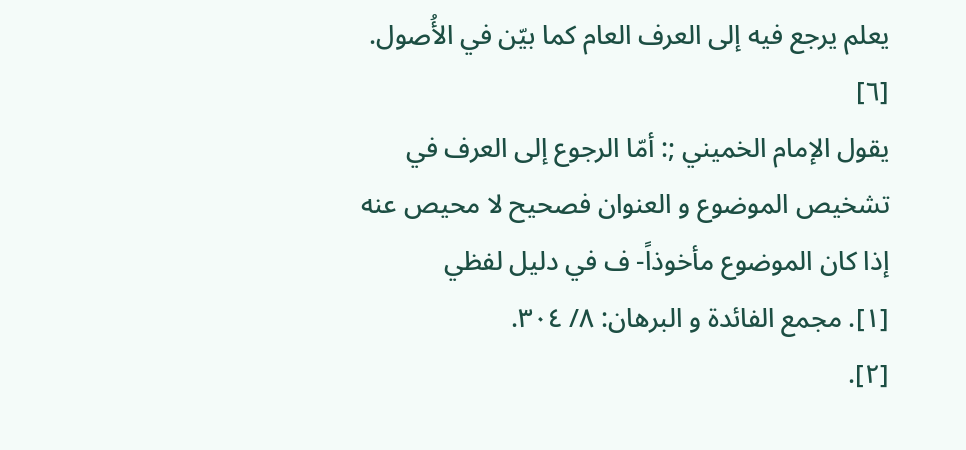يعلم يرجع فيه إلى العرف العام كما بيّن في الأُصول. [٦]
يقول الإمام الخميني ;: أمّا الرجوع إلى العرف في تشخيص الموضوع و العنوان فصحيح لا محيص عنه إذا كان الموضوع مأخوذاً- ف في دليل لفظي
[١]. مجمع الفائدة و البرهان: ٨/ ٣٠٤.
[٢].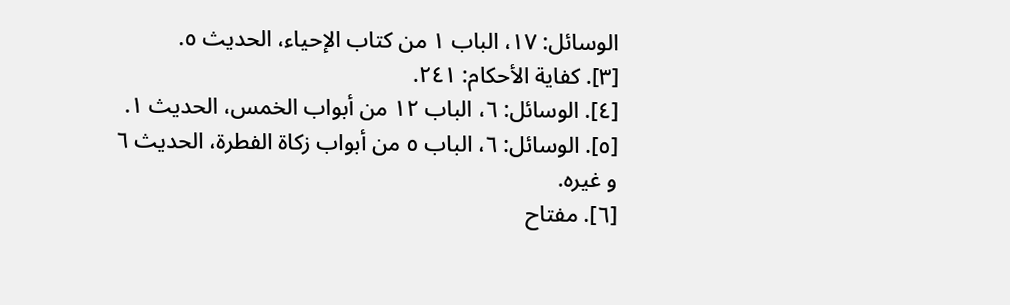الوسائل: ١٧، الباب ١ من كتاب الإحياء، الحديث ٥.
[٣]. كفاية الأحكام: ٢٤١.
[٤]. الوسائل: ٦، الباب ١٢ من أبواب الخمس، الحديث ١.
[٥]. الوسائل: ٦، الباب ٥ من أبواب زكاة الفطرة، الحديث ٦ و غيره.
[٦]. مفتاح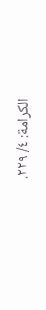الكرامة: ٤/ ٢٢٩.